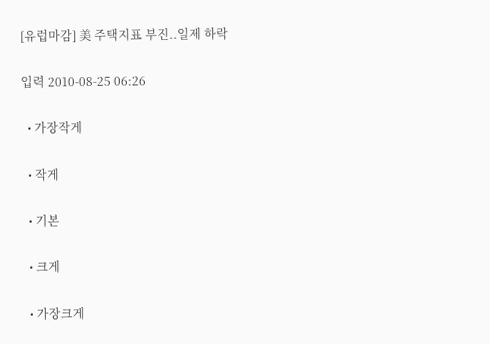[유럽마감] 美 주택지표 부진..일제 하락

입력 2010-08-25 06:26

  • 가장작게

  • 작게

  • 기본

  • 크게

  • 가장크게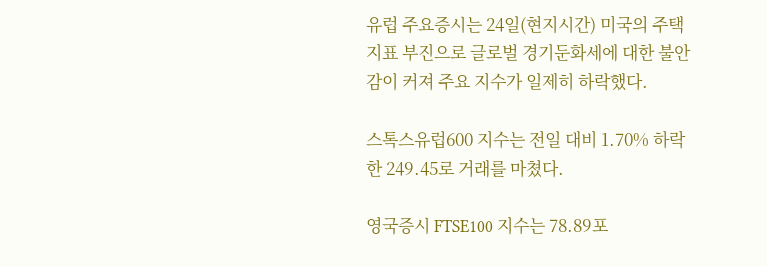유럽 주요증시는 24일(현지시간) 미국의 주택지표 부진으로 글로벌 경기둔화세에 대한 불안감이 커져 주요 지수가 일제히 하락했다.

스톡스유럽600 지수는 전일 대비 1.70% 하락한 249.45로 거래를 마쳤다.

영국증시 FTSE100 지수는 78.89포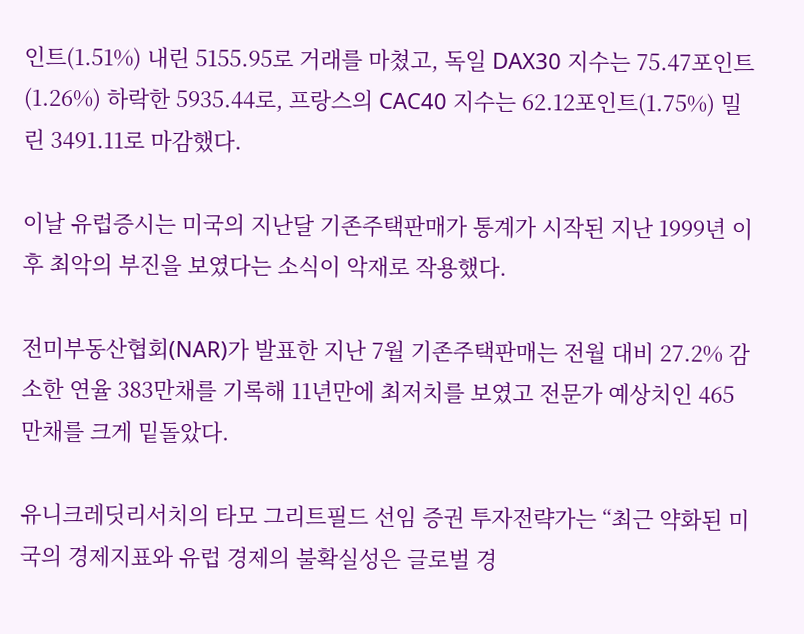인트(1.51%) 내린 5155.95로 거래를 마쳤고, 독일 DAX30 지수는 75.47포인트(1.26%) 하락한 5935.44로, 프랑스의 CAC40 지수는 62.12포인트(1.75%) 밀린 3491.11로 마감했다.

이날 유럽증시는 미국의 지난달 기존주택판매가 통계가 시작된 지난 1999년 이후 최악의 부진을 보였다는 소식이 악재로 작용했다.

전미부동산협회(NAR)가 발표한 지난 7월 기존주택판매는 전월 대비 27.2% 감소한 연율 383만채를 기록해 11년만에 최저치를 보였고 전문가 예상치인 465만채를 크게 밑돌았다.

유니크레딧리서치의 타모 그리트필드 선임 증권 투자전략가는 “최근 약화된 미국의 경제지표와 유럽 경제의 불확실성은 글로벌 경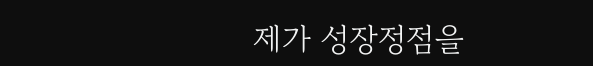제가 성장정점을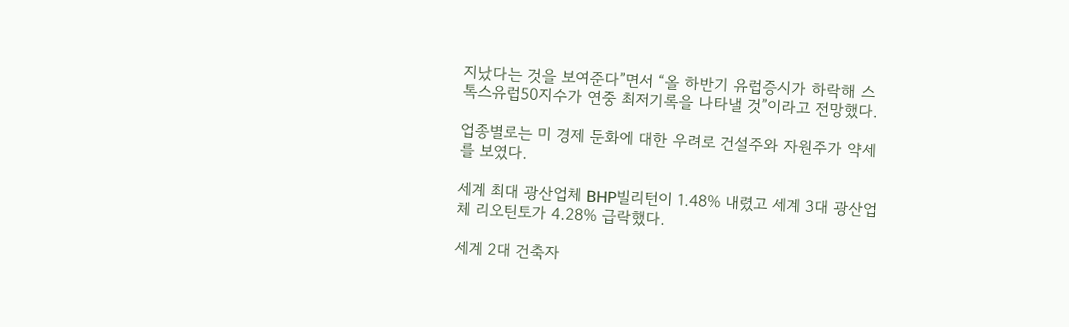지났다는 것을 보여준다”면서 “올 하반기 유럽증시가 하락해 스톡스유럽50지수가 연중 최저기록을 나타낼 것”이라고 전망했다.

업종별로는 미 경제 둔화에 대한 우려로 건설주와 자원주가 약세를 보였다.

세계 최대 광산업체 BHP빌리턴이 1.48% 내렸고 세계 3대 광산업체 리오틴토가 4.28% 급락했다.

세계 2대 건축자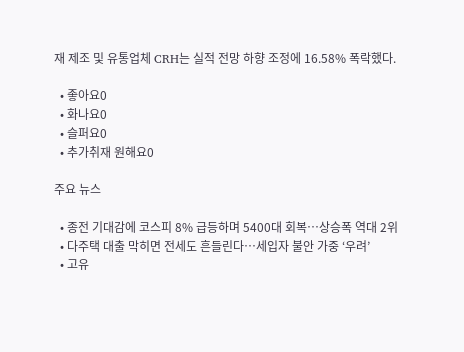재 제조 및 유통업체 CRH는 실적 전망 하향 조정에 16.58% 폭락했다.

  • 좋아요0
  • 화나요0
  • 슬퍼요0
  • 추가취재 원해요0

주요 뉴스

  • 종전 기대감에 코스피 8% 급등하며 5400대 회복…상승폭 역대 2위
  • 다주택 대출 막히면 전세도 흔들린다…세입자 불안 가중 ‘우려’
  • 고유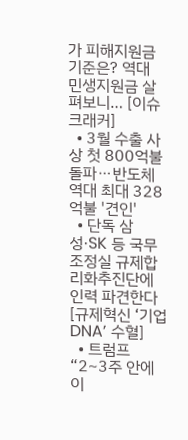가 피해지원금 기준은? 역대 민생지원금 살펴보니… [이슈크래커]
  • 3월 수출 사상 첫 800억불 돌파⋯반도체 역대 최대 328억불 '견인'
  • 단독 삼성·SK 등 국무조정실 규제합리화추진단에 인력 파견한다 [규제혁신 ‘기업 DNA’ 수혈]
  • 트럼프 “2~3주 안에 이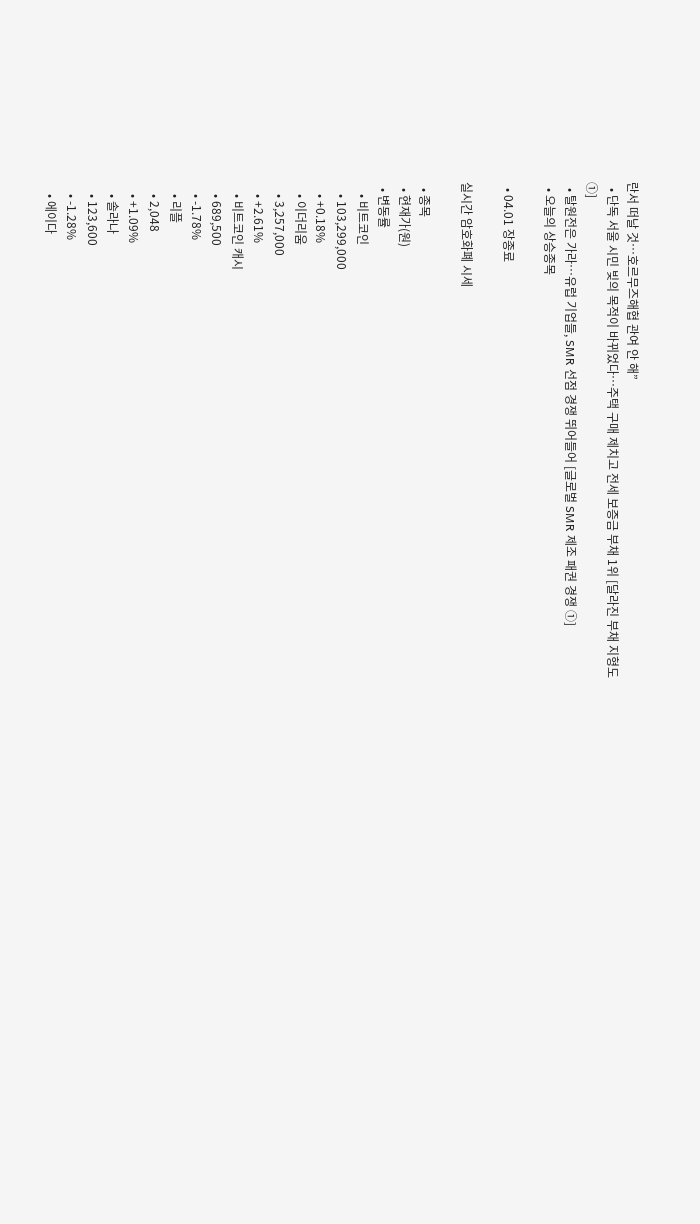란서 떠날 것…호르무즈해협 관여 안 해”
  • 단독 서울 시민 빚의 목적이 바뀌었다⋯주택 구매 제치고 전세 보증금 부채 1위 [달라진 부채 지형도 ①]
  • 탈원전은 가라…유럽 기업들, SMR 선점 경쟁 뛰어들어 [글로벌 SMR 제조 패권 경쟁 ①]
  • 오늘의 상승종목

  • 04.01 장종료

실시간 암호화폐 시세

  • 종목
  • 현재가(원)
  • 변동률
    • 비트코인
    • 103,299,000
    • +0.18%
    • 이더리움
    • 3,257,000
    • +2.61%
    • 비트코인 캐시
    • 689,500
    • -1.78%
    • 리플
    • 2,048
    • +1.09%
    • 솔라나
    • 123,600
    • -1.28%
    • 에이다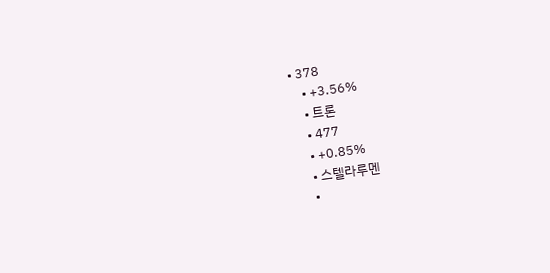• 378
    • +3.56%
    • 트론
    • 477
    • +0.85%
    • 스텔라루멘
    •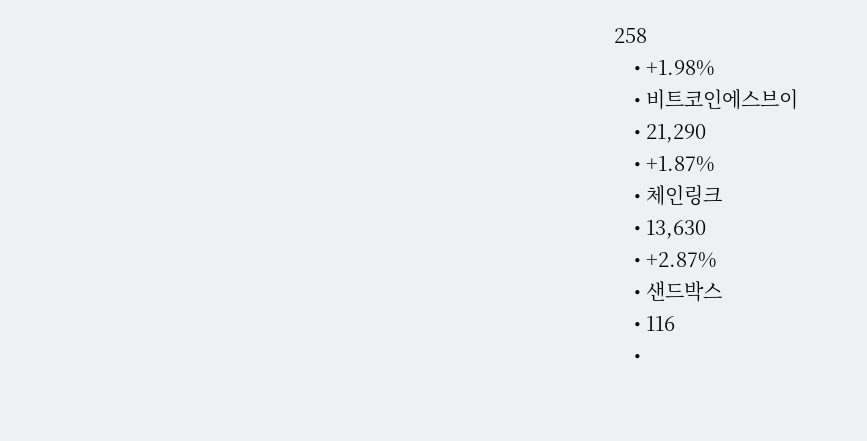258
    • +1.98%
    • 비트코인에스브이
    • 21,290
    • +1.87%
    • 체인링크
    • 13,630
    • +2.87%
    • 샌드박스
    • 116
    •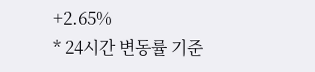+2.65%
* 24시간 변동률 기준